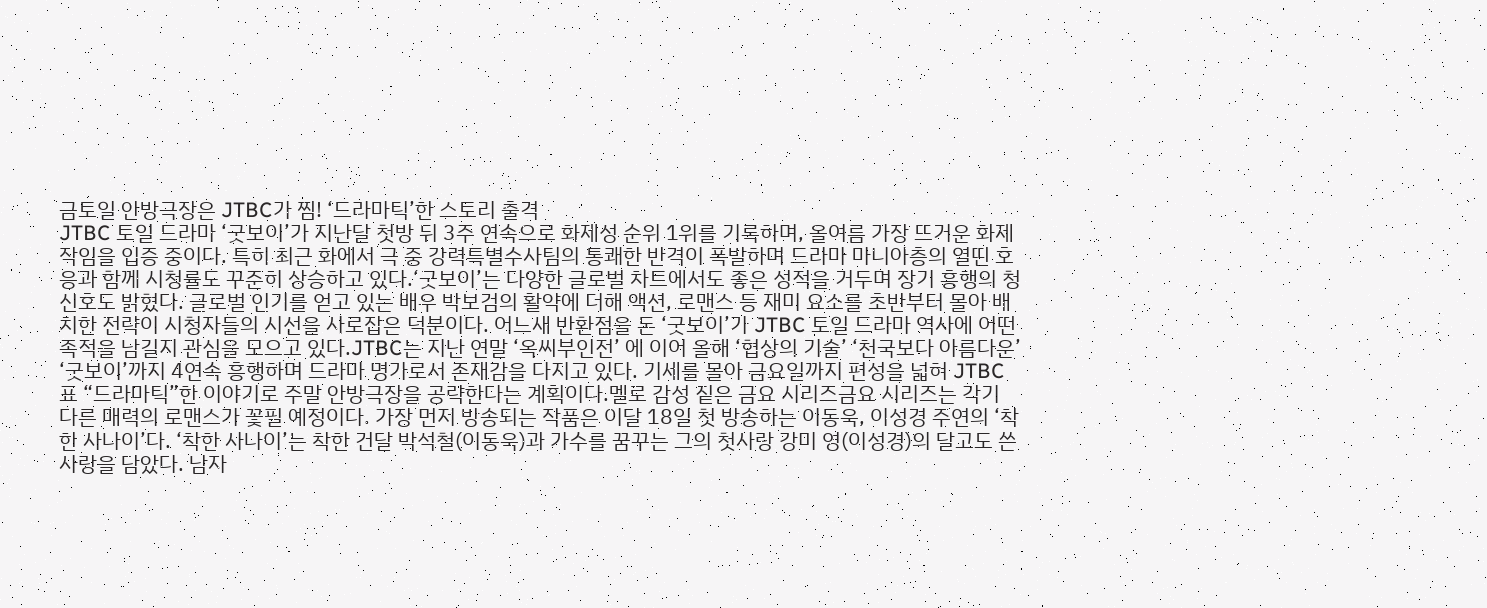금토일 안방극장은 JTBC가 찜! ‘드라마틱’한 스토리 출격
JTBC 토일 드라마 ‘굿보이’가 지난달 첫방 뒤 3주 연속으로 화제성 순위 1위를 기록하며, 올여름 가장 뜨거운 화제작임을 입증 중이다. 특히 최근 화에서 극 중 강력특별수사팀의 통쾌한 반격이 폭발하며 드라마 마니아층의 열띤 호응과 함께 시청률도 꾸준히 상승하고 있다.‘굿보이’는 다양한 글로벌 차트에서도 좋은 성적을 거두며 장기 흥행의 청신호도 밝혔다. 글로벌 인기를 얻고 있는 배우 박보검의 활약에 더해 액션, 로맨스 등 재미 요소를 초반부터 몰아 배치한 전략이 시청자들의 시선을 사로잡은 덕분이다. 어느새 반환점을 돈 ‘굿보이’가 JTBC 토일 드라마 역사에 어떤 족적을 남길지 관심을 모으고 있다.JTBC는 지난 연말 ‘옥씨부인전’ 에 이어 올해 ‘협상의 기술’ ‘천국보다 아름다운’ ‘굿보이’까지 4연속 흥행하며 드라마 명가로서 존재감을 다지고 있다. 기세를 몰아 금요일까지 편성을 넓혀 JTBC표 “드라마틱”한 이야기로 주말 안방극장을 공략한다는 계획이다.멜로 감성 짙은 금요 시리즈금요 시리즈는 각기 다른 매력의 로맨스가 꽃필 예정이다. 가장 먼저 방송되는 작품은 이달 18일 첫 방송하는 이동욱, 이성경 주연의 ‘착한 사나이’다. ‘착한 사나이’는 착한 건달 박석철(이동욱)과 가수를 꿈꾸는 그의 첫사랑 강미 영(이성경)의 달고도 쓴 사랑을 담았다. 남자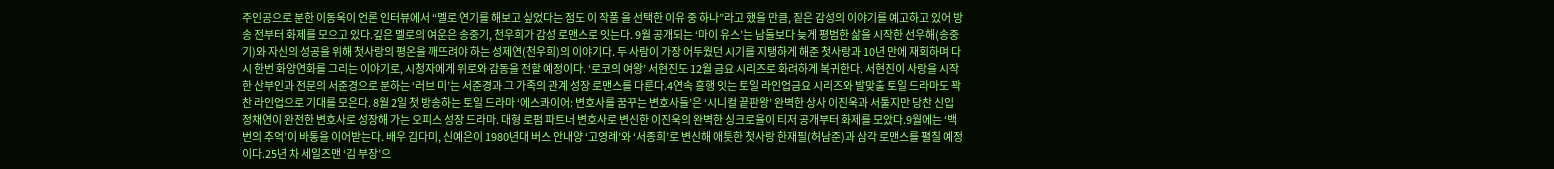주인공으로 분한 이동욱이 언론 인터뷰에서 “멜로 연기를 해보고 싶었다는 점도 이 작품 을 선택한 이유 중 하나”라고 했을 만큼, 짙은 감성의 이야기를 예고하고 있어 방송 전부터 화제를 모으고 있다.깊은 멜로의 여운은 송중기, 천우희가 감성 로맨스로 잇는다. 9월 공개되는 ‘마이 유스’는 남들보다 늦게 평범한 삶을 시작한 선우해(송중기)와 자신의 성공을 위해 첫사랑의 평온을 깨뜨려야 하는 성제연(천우희)의 이야기다. 두 사람이 가장 어두웠던 시기를 지탱하게 해준 첫사랑과 10년 만에 재회하며 다시 한번 화양연화를 그리는 이야기로, 시청자에게 위로와 감동을 전할 예정이다. ‘로코의 여왕’ 서현진도 12월 금요 시리즈로 화려하게 복귀한다. 서현진이 사랑을 시작한 산부인과 전문의 서준경으로 분하는 ‘러브 미’는 서준경과 그 가족의 관계 성장 로맨스를 다룬다.4연속 흥행 잇는 토일 라인업금요 시리즈와 발맞출 토일 드라마도 꽉 찬 라인업으로 기대를 모은다. 8월 2일 첫 방송하는 토일 드라마 ‘에스콰이어: 변호사를 꿈꾸는 변호사들’은 ‘시니컬 끝판왕’ 완벽한 상사 이진욱과 서툴지만 당찬 신입 정채연이 완전한 변호사로 성장해 가는 오피스 성장 드라마. 대형 로펌 파트너 변호사로 변신한 이진욱의 완벽한 싱크로율이 티저 공개부터 화제를 모았다.9월에는 ‘백번의 추억’이 바통을 이어받는다. 배우 김다미, 신예은이 1980년대 버스 안내양 ‘고영례’와 ‘서종희’로 변신해 애틋한 첫사랑 한재필(허남준)과 삼각 로맨스를 펼칠 예정이다.25년 차 세일즈맨 ‘김 부장’으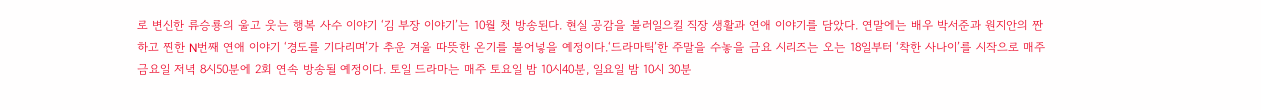로 변신한 류승룡의 울고 웃는 행복 사수 이야기 ‘김 부장 이야기’는 10월 첫 방송된다. 현실 공감을 불러일으킬 직장 생활과 연애 이야기를 담았다. 연말에는 배우 박서준과 원지안의 짠하고 찐한 N번째 연애 이야기 ‘경도를 기다리며’가 추운 겨울 따뜻한 온기를 불어넣을 예정이다.‘드라마틱’한 주말을 수놓을 금요 시리즈는 오는 18일부터 ‘착한 사나이’를 시작으로 매주 금요일 저녁 8시50분에 2회 연속 방송될 예정이다. 토일 드라마는 매주 토요일 밤 10시40분, 일요일 밤 10시 30분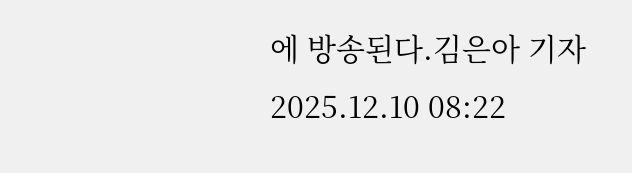에 방송된다.김은아 기자
2025.12.10 08:22